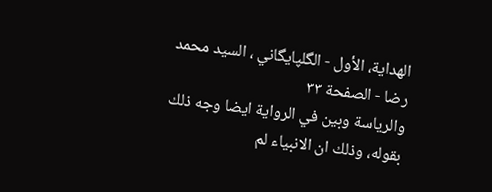الهداية، الأول - الگلپايگاني ، السيد محمد رضا - الصفحة ٣٣
والرياسة وبين في الرواية ايضا وجه ذلك بقوله، وذلك ان الانبياء لم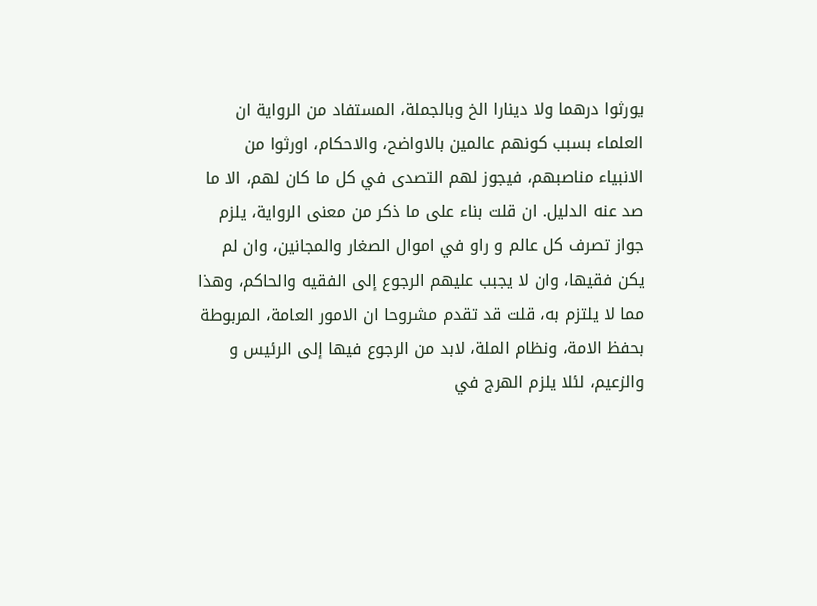يورثوا درهما ولا دينارا الخ وبالجملة، المستفاد من الرواية ان العلماء بسبب كونهم عالمين بالاواضح، والاحكام، اورثوا من الانبياء مناصبهم، فيجوز لهم التصدى في كل ما كان لهم، الا ما صد عنه الدليل. ان قلت بناء على ما ذكر من معنى الرواية، يلزم جواز تصرف كل عالم و راو في اموال الصغار والمجانين، وان لم يكن فقيها، وان لا يجبب عليهم الرجوع إلى الفقيه والحاكم، وهذا مما لا يلتزم به، قلت قد تقدم مشروحا ان الامور العامة، المربوطة بحفظ الامة، ونظام الملة، لابد من الرجوع فيها إلى الرئيس و والزعيم، لئلا يلزم الهرج في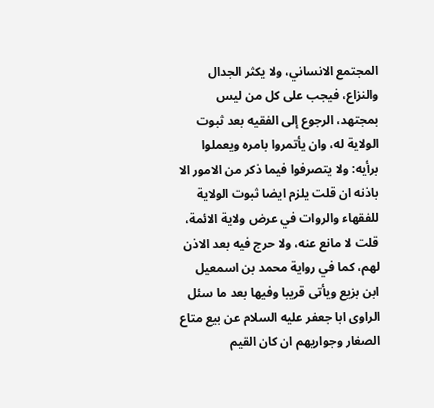المجتمع الانساني، ولا يكثر الجدال والنزاع، فيجب على كل من ليس بمجتهد، الرجوع إلى الفقيه بعد ثبوت الولاية له، وان يأتمروا بامره ويعملوا برأيه: ولا يتصرفوا فيما ذكر من الامور الا باذنه ان قلت يلزم ايضا ثبوت الولاية للفقهاء والروات في عرض ولاية الائمة، قلت لا مانع عنه، ولا حرج فيه بعد الاذن لهم، كما في رواية محمد بن اسمعيل ابن بزيع ويأتى قريبا وفيها بعد ما سئل الراوى ابا جعفر عليه السلام عن بيع متاع الصغار وجواريهم ان كان القيم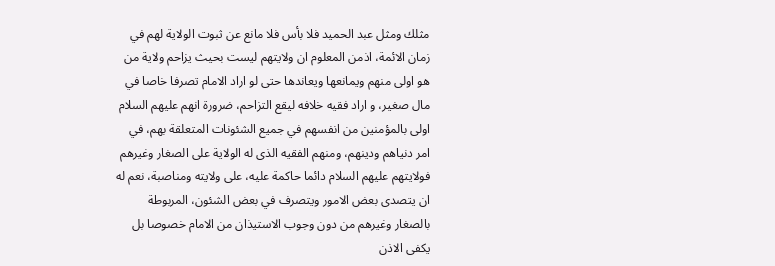مثلك ومثل عبد الحميد فلا بأس فلا مانع عن ثبوت الولاية لهم في زمان الائمة، اذمن المعلوم ان ولايتهم ليست بحيث يزاحم ولاية من هو اولى منهم ويمانعها ويعاندها حتى لو اراد الامام تصرفا خاصا في مال صغير، و اراد فقيه خلافه ليقع التزاحم، ضرورة انهم عليهم السلام اولى بالمؤمنين من انفسهم في جميع الشئونات المتعلقة بهم، في امر دنياهم ودينهم، ومنهم الفقيه الذى له الولاية على الصغار وغيرهم فولايتهم عليهم السلام دائما حاكمة عليه، على ولايته ومناصبة، نعم له ان يتصدى بعض الامور ويتصرف في بعض الشئون، المربوطة بالصغار وغيرهم من دون وجوب الاستيذان من الامام خصوصا بل يكفى الاذن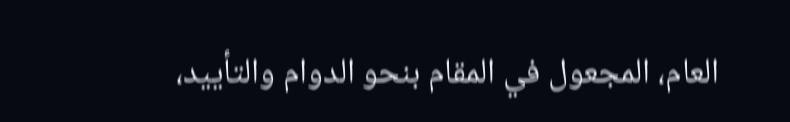العام، المجعول في المقام بنحو الدوام والتأييد،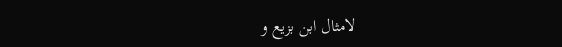لامثال ابن بزيع و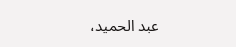عبد الحميد،